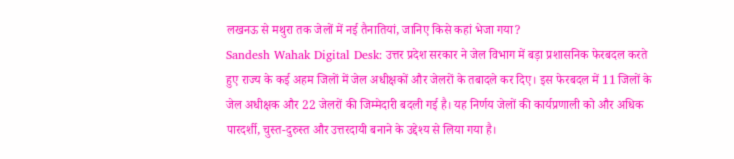लखनऊ से मथुरा तक जेलों में नई तैनातियां, जानिए किसे कहां भेजा गया?
Sandesh Wahak Digital Desk: उत्तर प्रदेश सरकार ने जेल विभाग में बड़ा प्रशासनिक फेरबदल करते हुए राज्य के कई अहम जिलों में जेल अधीक्षकों और जेलरों के तबादले कर दिए। इस फेरबदल में 11 जिलों के जेल अधीक्षक और 22 जेलरों की जिम्मेदारी बदली गई है। यह निर्णय जेलों की कार्यप्रणाली को और अधिक पारदर्शी, चुस्त-दुरुस्त और उत्तरदायी बनाने के उद्देश्य से लिया गया है।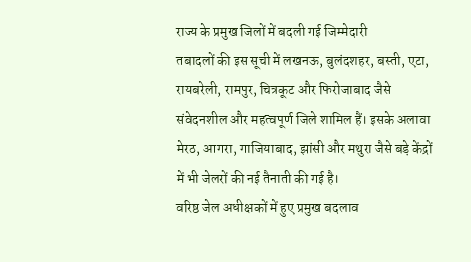राज्य के प्रमुख जिलों में बदली गई जिम्मेदारी
तबादलों की इस सूची में लखनऊ, बुलंदशहर, बस्ती, एटा, रायबरेली, रामपुर, चित्रकूट और फिरोजाबाद जैसे संवेदनशील और महत्वपूर्ण जिले शामिल हैं। इसके अलावा मेरठ, आगरा, गाजियाबाद, झांसी और मथुरा जैसे बड़े केंद्रों में भी जेलरों की नई तैनाती की गई है।
वरिष्ठ जेल अधीक्षकों में हुए प्रमुख बदलाव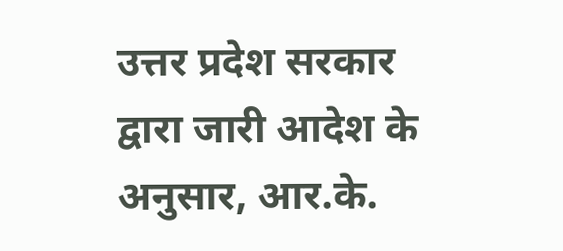उत्तर प्रदेश सरकार द्वारा जारी आदेश के अनुसार, आर.के.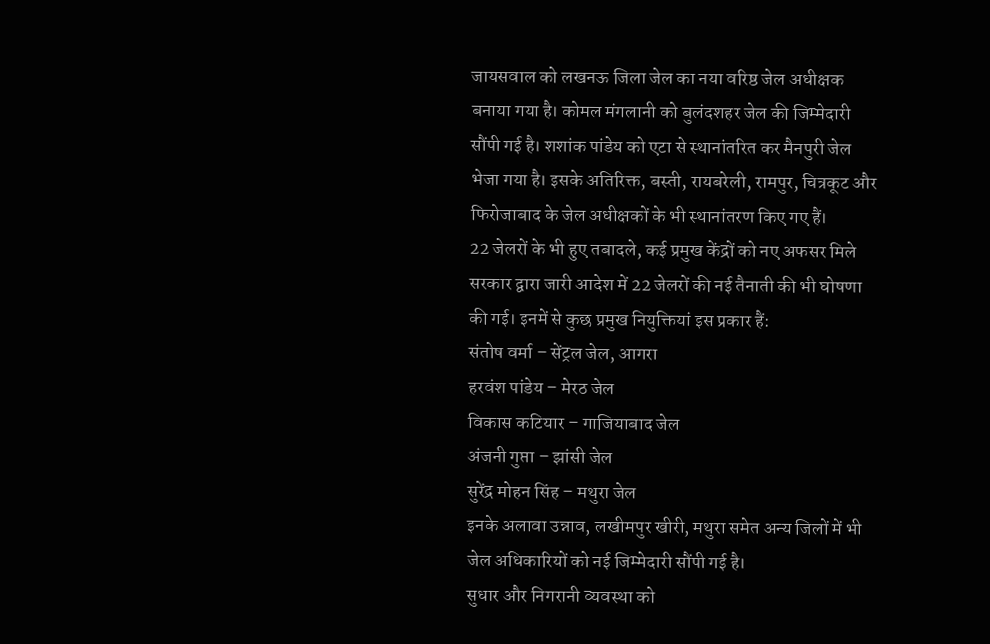जायसवाल को लखनऊ जिला जेल का नया वरिष्ठ जेल अधीक्षक बनाया गया है। कोमल मंगलानी को बुलंदशहर जेल की जिम्मेदारी सौंपी गई है। शशांक पांडेय को एटा से स्थानांतरित कर मैनपुरी जेल भेजा गया है। इसके अतिरिक्त, बस्ती, रायबरेली, रामपुर, चित्रकूट और फिरोजाबाद के जेल अधीक्षकों के भी स्थानांतरण किए गए हैं।
22 जेलरों के भी हुए तबादले, कई प्रमुख केंद्रों को नए अफसर मिले
सरकार द्वारा जारी आदेश में 22 जेलरों की नई तैनाती की भी घोषणा की गई। इनमें से कुछ प्रमुख नियुक्तियां इस प्रकार हैं:
संतोष वर्मा – सेंट्रल जेल, आगरा
हरवंश पांडेय – मेरठ जेल
विकास कटियार – गाजियाबाद जेल
अंजनी गुप्ता – झांसी जेल
सुरेंद्र मोहन सिंह – मथुरा जेल
इनके अलावा उन्नाव, लखीमपुर खीरी, मथुरा समेत अन्य जिलों में भी जेल अधिकारियों को नई जिम्मेदारी सौंपी गई है।
सुधार और निगरानी व्यवस्था को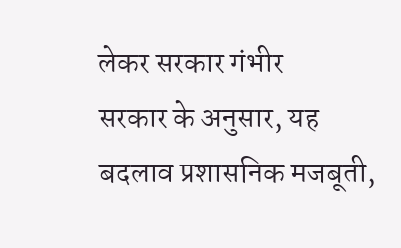लेकर सरकार गंभीर
सरकार के अनुसार, यह बदलाव प्रशासनिक मजबूती,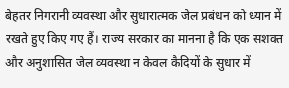बेहतर निगरानी व्यवस्था और सुधारात्मक जेल प्रबंधन को ध्यान में रखते हुए किए गए हैं। राज्य सरकार का मानना है कि एक सशक्त और अनुशासित जेल व्यवस्था न केवल कैदियों के सुधार में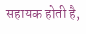सहायक होती है,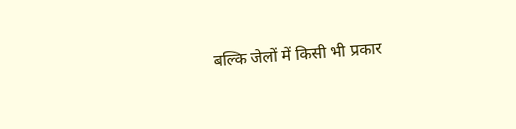बल्कि जेलों में किसी भी प्रकार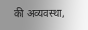की अव्यवस्था,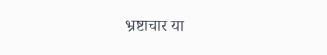भ्रष्टाचार या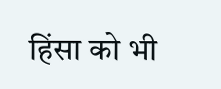हिंसा को भी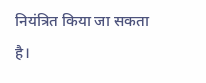नियंत्रित किया जा सकता है।